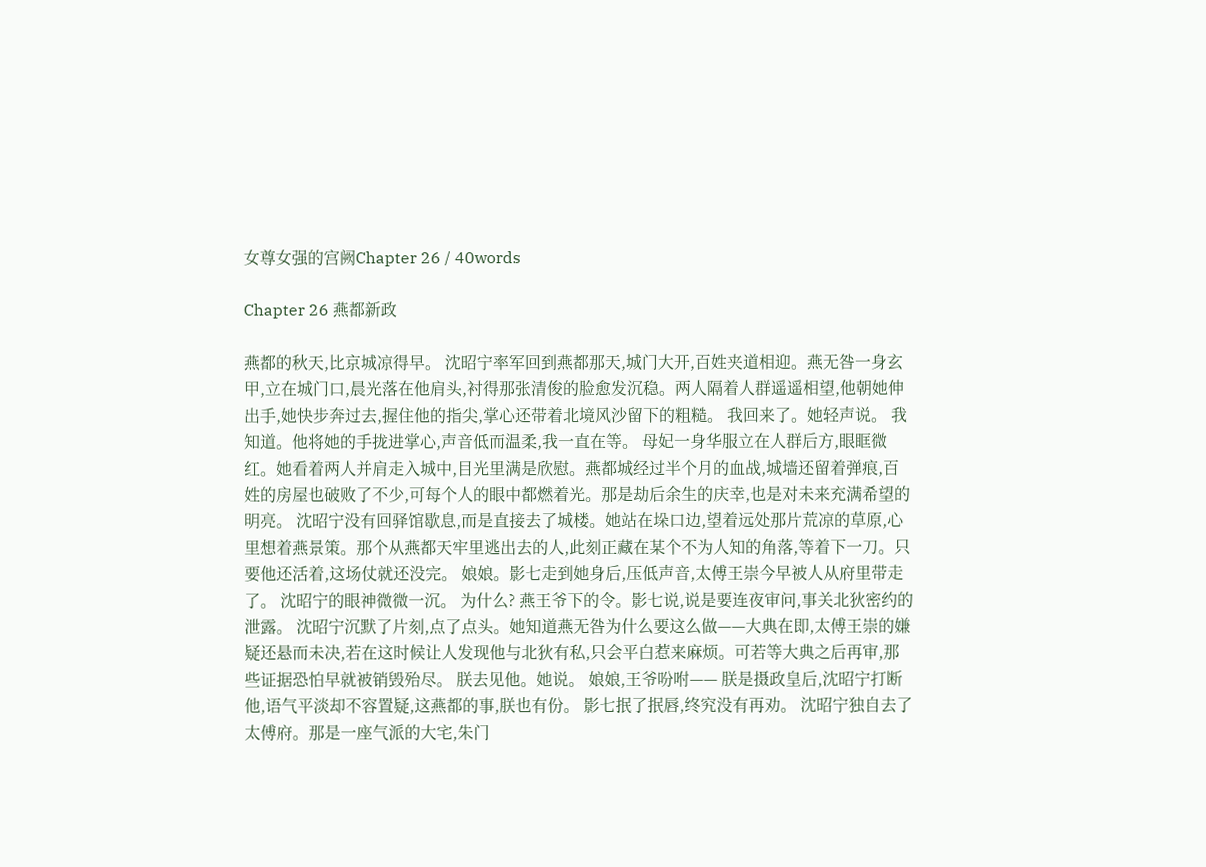女尊女强的宫阙Chapter 26 / 40words

Chapter 26 燕都新政

燕都的秋天,比京城凉得早。 沈昭宁率军回到燕都那天,城门大开,百姓夹道相迎。燕无咎一身玄甲,立在城门口,晨光落在他肩头,衬得那张清俊的脸愈发沉稳。两人隔着人群遥遥相望,他朝她伸出手,她快步奔过去,握住他的指尖,掌心还带着北境风沙留下的粗糙。 我回来了。她轻声说。 我知道。他将她的手拢进掌心,声音低而温柔,我一直在等。 母妃一身华服立在人群后方,眼眶微红。她看着两人并肩走入城中,目光里满是欣慰。燕都城经过半个月的血战,城墙还留着弹痕,百姓的房屋也破败了不少,可每个人的眼中都燃着光。那是劫后余生的庆幸,也是对未来充满希望的明亮。 沈昭宁没有回驿馆歇息,而是直接去了城楼。她站在垛口边,望着远处那片荒凉的草原,心里想着燕景策。那个从燕都天牢里逃出去的人,此刻正藏在某个不为人知的角落,等着下一刀。只要他还活着,这场仗就还没完。 娘娘。影七走到她身后,压低声音,太傅王崇今早被人从府里带走了。 沈昭宁的眼神微微一沉。 为什么? 燕王爷下的令。影七说,说是要连夜审问,事关北狄密约的泄露。 沈昭宁沉默了片刻,点了点头。她知道燕无咎为什么要这么做——大典在即,太傅王崇的嫌疑还悬而未决,若在这时候让人发现他与北狄有私,只会平白惹来麻烦。可若等大典之后再审,那些证据恐怕早就被销毁殆尽。 朕去见他。她说。 娘娘,王爷吩咐—— 朕是摄政皇后,沈昭宁打断他,语气平淡却不容置疑,这燕都的事,朕也有份。 影七抿了抿唇,终究没有再劝。 沈昭宁独自去了太傅府。那是一座气派的大宅,朱门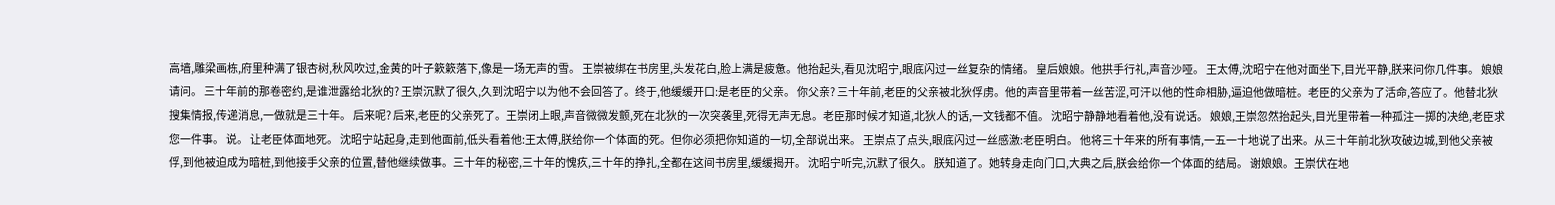高墙,雕梁画栋,府里种满了银杏树,秋风吹过,金黄的叶子簌簌落下,像是一场无声的雪。 王崇被绑在书房里,头发花白,脸上满是疲惫。他抬起头,看见沈昭宁,眼底闪过一丝复杂的情绪。 皇后娘娘。他拱手行礼,声音沙哑。 王太傅,沈昭宁在他对面坐下,目光平静,朕来问你几件事。 娘娘请问。 三十年前的那卷密约,是谁泄露给北狄的? 王崇沉默了很久,久到沈昭宁以为他不会回答了。终于,他缓缓开口:是老臣的父亲。 你父亲? 三十年前,老臣的父亲被北狄俘虏。他的声音里带着一丝苦涩,可汗以他的性命相胁,逼迫他做暗桩。老臣的父亲为了活命,答应了。他替北狄搜集情报,传递消息,一做就是三十年。 后来呢? 后来,老臣的父亲死了。王崇闭上眼,声音微微发颤,死在北狄的一次突袭里,死得无声无息。老臣那时候才知道,北狄人的话,一文钱都不值。 沈昭宁静静地看着他,没有说话。 娘娘,王崇忽然抬起头,目光里带着一种孤注一掷的决绝,老臣求您一件事。 说。 让老臣体面地死。 沈昭宁站起身,走到他面前,低头看着他:王太傅,朕给你一个体面的死。但你必须把你知道的一切,全部说出来。 王崇点了点头,眼底闪过一丝感激:老臣明白。 他将三十年来的所有事情,一五一十地说了出来。从三十年前北狄攻破边城,到他父亲被俘,到他被迫成为暗桩,到他接手父亲的位置,替他继续做事。三十年的秘密,三十年的愧疚,三十年的挣扎,全都在这间书房里,缓缓揭开。 沈昭宁听完,沉默了很久。 朕知道了。她转身走向门口,大典之后,朕会给你一个体面的结局。 谢娘娘。王崇伏在地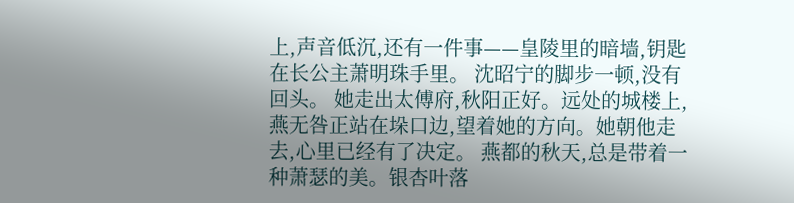上,声音低沉,还有一件事——皇陵里的暗墙,钥匙在长公主萧明珠手里。 沈昭宁的脚步一顿,没有回头。 她走出太傅府,秋阳正好。远处的城楼上,燕无咎正站在垛口边,望着她的方向。她朝他走去,心里已经有了决定。 燕都的秋天,总是带着一种萧瑟的美。银杏叶落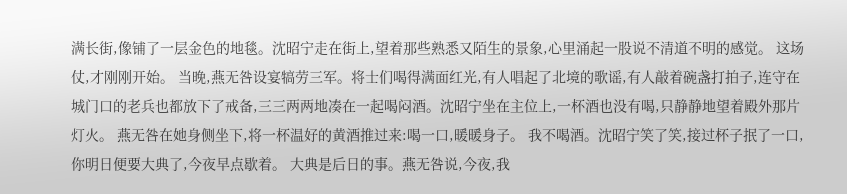满长街,像铺了一层金色的地毯。沈昭宁走在街上,望着那些熟悉又陌生的景象,心里涌起一股说不清道不明的感觉。 这场仗,才刚刚开始。 当晚,燕无咎设宴犒劳三军。将士们喝得满面红光,有人唱起了北境的歌谣,有人敲着碗盏打拍子,连守在城门口的老兵也都放下了戒备,三三两两地凑在一起喝闷酒。沈昭宁坐在主位上,一杯酒也没有喝,只静静地望着殿外那片灯火。 燕无咎在她身侧坐下,将一杯温好的黄酒推过来:喝一口,暖暖身子。 我不喝酒。沈昭宁笑了笑,接过杯子抿了一口,你明日便要大典了,今夜早点歇着。 大典是后日的事。燕无咎说,今夜,我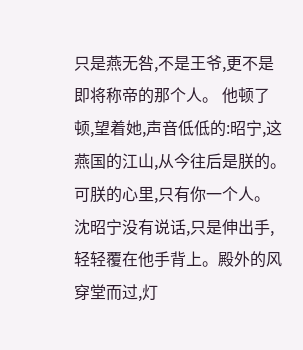只是燕无咎,不是王爷,更不是即将称帝的那个人。 他顿了顿,望着她,声音低低的:昭宁,这燕国的江山,从今往后是朕的。可朕的心里,只有你一个人。 沈昭宁没有说话,只是伸出手,轻轻覆在他手背上。殿外的风穿堂而过,灯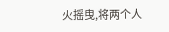火摇曳,将两个人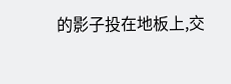的影子投在地板上,交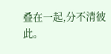叠在一起,分不清彼此。